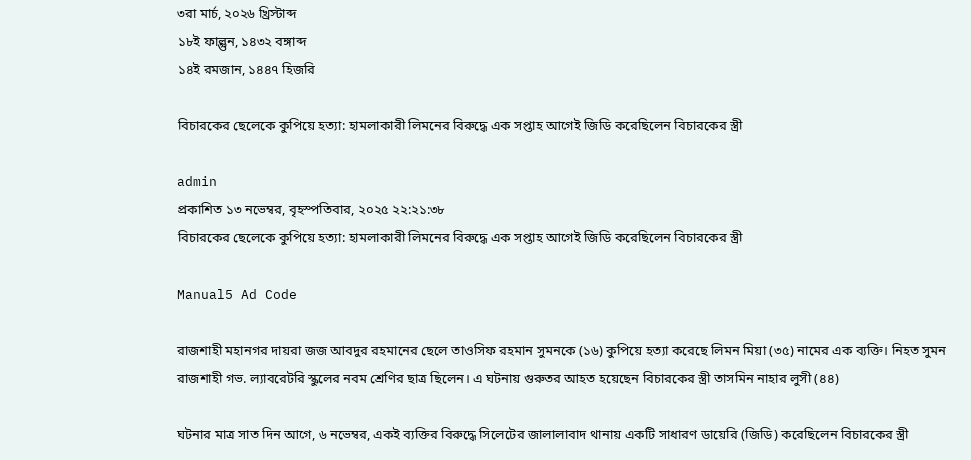৩রা মার্চ, ২০২৬ খ্রিস্টাব্দ
১৮ই ফাল্গুন, ১৪৩২ বঙ্গাব্দ
১৪ই রমজান, ১৪৪৭ হিজরি

বিচারকের ছেলেকে কুপিয়ে হত্যা: হামলাকারী লিমনের বিরুদ্ধে এক সপ্তাহ আগেই জিডি করেছিলেন বিচারকের স্ত্রী

admin
প্রকাশিত ১৩ নভেম্বর, বৃহস্পতিবার, ২০২৫ ২২:২১:৩৮
বিচারকের ছেলেকে কুপিয়ে হত্যা: হামলাকারী লিমনের বিরুদ্ধে এক সপ্তাহ আগেই জিডি করেছিলেন বিচারকের স্ত্রী

Manual5 Ad Code

রাজশাহী মহানগর দায়রা জজ আবদুর রহমানের ছেলে তাওসিফ রহমান সুমনকে (১৬) কুপিয়ে হত্যা করেছে লিমন মিয়া (৩৫) নামের এক ব্যক্তি। নিহত সুমন রাজশাহী গভ. ল্যাবরেটরি স্কুলের নবম শ্রেণির ছাত্র ছিলেন। এ ঘটনায় গুরুতর আহত হয়েছেন বিচারকের স্ত্রী তাসমিন নাহার লুসী (৪৪)

ঘটনার মাত্র সাত দিন আগে, ৬ নভেম্বর, একই ব্যক্তির বিরুদ্ধে সিলেটের জালালাবাদ থানায় একটি সাধারণ ডায়েরি (জিডি) করেছিলেন বিচারকের স্ত্রী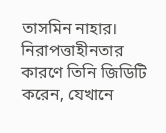তাসমিন নাহার। নিরাপত্তাহীনতার কারণে তিনি জিডিটি করেন, যেখানে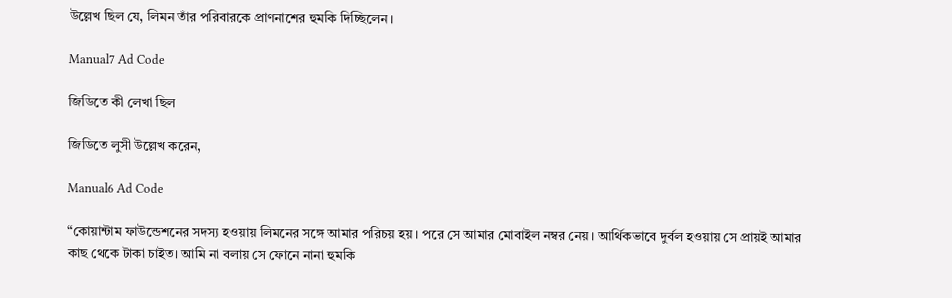উল্লেখ ছিল যে, লিমন তাঁর পরিবারকে প্রাণনাশের হুমকি দিচ্ছিলেন।

Manual7 Ad Code

জিডিতে কী লেখা ছিল

জিডিতে লুসী উল্লেখ করেন,

Manual6 Ad Code

“কোয়ান্টাম ফাউন্ডেশনের সদস্য হওয়ায় লিমনের সঙ্গে আমার পরিচয় হয়। পরে সে আমার মোবাইল নম্বর নেয়। আর্থিকভাবে দুর্বল হওয়ায় সে প্রায়ই আমার কাছ থেকে টাকা চাইত। আমি না বলায় সে ফোনে নানা হুমকি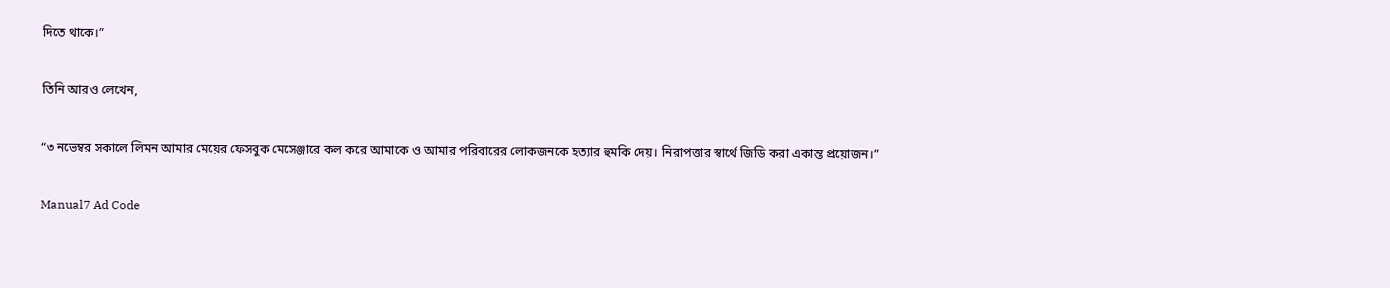দিতে থাকে।”

তিনি আরও লেখেন,

“৩ নভেম্বর সকালে লিমন আমার মেয়ের ফেসবুক মেসেঞ্জারে কল করে আমাকে ও আমার পরিবারের লোকজনকে হত্যার হুমকি দেয়। নিরাপত্তার স্বার্থে জিডি করা একান্ত প্রয়োজন।”

Manual7 Ad Code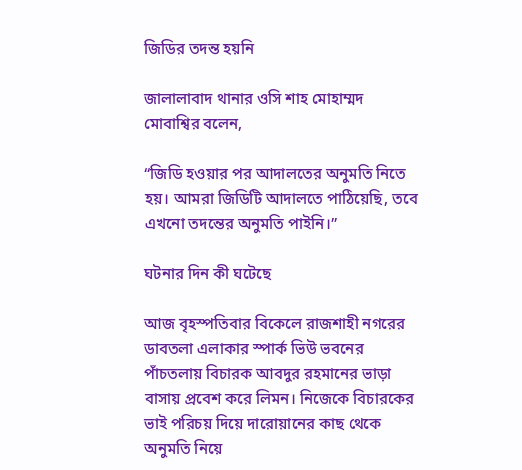জিডির তদন্ত হয়নি

জালালাবাদ থানার ওসি শাহ মোহাম্মদ মোবাশ্বির বলেন,

“জিডি হওয়ার পর আদালতের অনুমতি নিতে হয়। আমরা জিডিটি আদালতে পাঠিয়েছি, তবে এখনো তদন্তের অনুমতি পাইনি।”

ঘটনার দিন কী ঘটেছে

আজ বৃহস্পতিবার বিকেলে রাজশাহী নগরের ডাবতলা এলাকার স্পার্ক ভিউ ভবনের পাঁচতলায় বিচারক আবদুর রহমানের ভাড়া বাসায় প্রবেশ করে লিমন। নিজেকে বিচারকের ভাই পরিচয় দিয়ে দারোয়ানের কাছ থেকে অনুমতি নিয়ে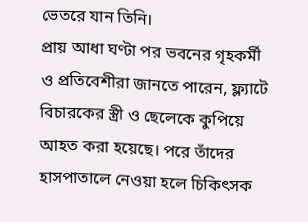ভেতরে যান তিনি।
প্রায় আধা ঘণ্টা পর ভবনের গৃহকর্মী ও প্রতিবেশীরা জানতে পারেন, ফ্ল্যাটে বিচারকের স্ত্রী ও ছেলেকে কুপিয়ে আহত করা হয়েছে। পরে তাঁদের হাসপাতালে নেওয়া হলে চিকিৎসক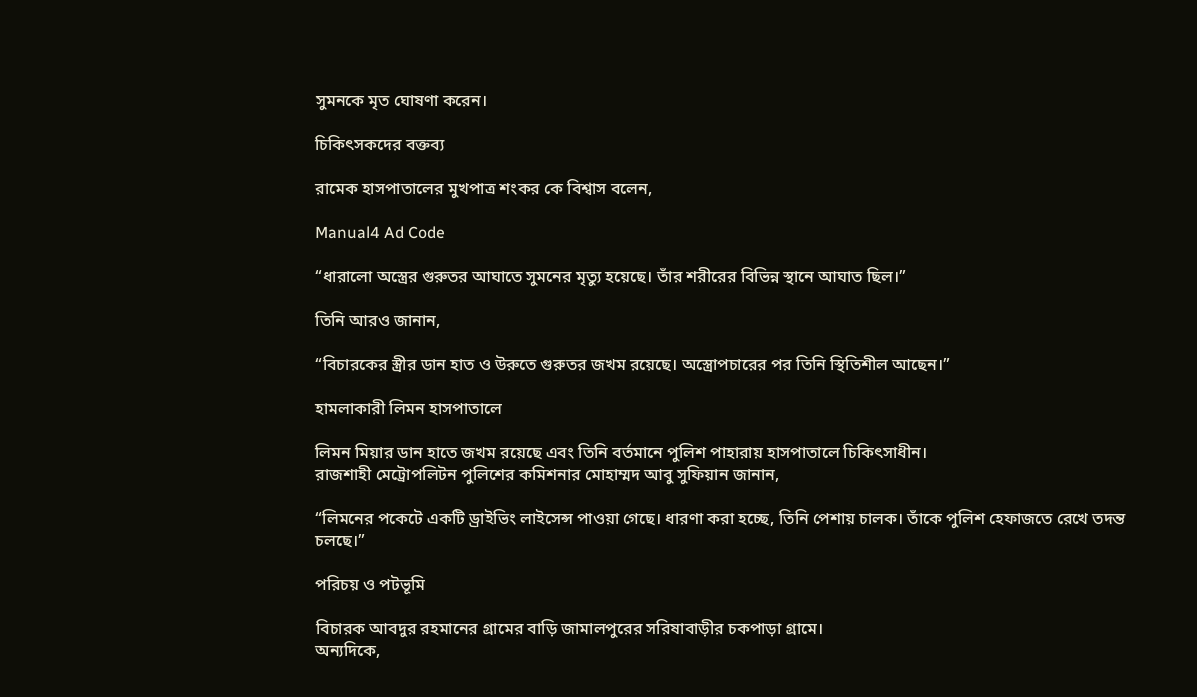সুমনকে মৃত ঘোষণা করেন।

চিকিৎসকদের বক্তব্য

রামেক হাসপাতালের মুখপাত্র শংকর কে বিশ্বাস বলেন,

Manual4 Ad Code

“ধারালো অস্ত্রের গুরুতর আঘাতে সুমনের মৃত্যু হয়েছে। তাঁর শরীরের বিভিন্ন স্থানে আঘাত ছিল।”

তিনি আরও জানান,

“বিচারকের স্ত্রীর ডান হাত ও উরুতে গুরুতর জখম রয়েছে। অস্ত্রোপচারের পর তিনি স্থিতিশীল আছেন।”

হামলাকারী লিমন হাসপাতালে

লিমন মিয়ার ডান হাতে জখম রয়েছে এবং তিনি বর্তমানে পুলিশ পাহারায় হাসপাতালে চিকিৎসাধীন।
রাজশাহী মেট্রোপলিটন পুলিশের কমিশনার মোহাম্মদ আবু সুফিয়ান জানান,

“লিমনের পকেটে একটি ড্রাইভিং লাইসেন্স পাওয়া গেছে। ধারণা করা হচ্ছে, তিনি পেশায় চালক। তাঁকে পুলিশ হেফাজতে রেখে তদন্ত চলছে।”

পরিচয় ও পটভূমি

বিচারক আবদুর রহমানের গ্রামের বাড়ি জামালপুরের সরিষাবাড়ীর চকপাড়া গ্রামে।
অন্যদিকে,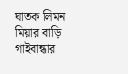ঘাতক লিমন মিয়ার বাড়ি গাইবান্ধার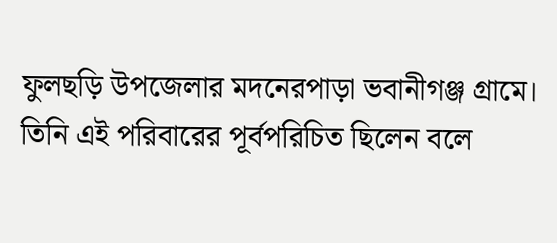ফুলছড়ি উপজেলার মদনেরপাড়া ভবানীগঞ্জ গ্রামে।
তিনি এই পরিবারের পূর্বপরিচিত ছিলেন বলে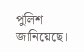পুলিশ জানিয়েছে।